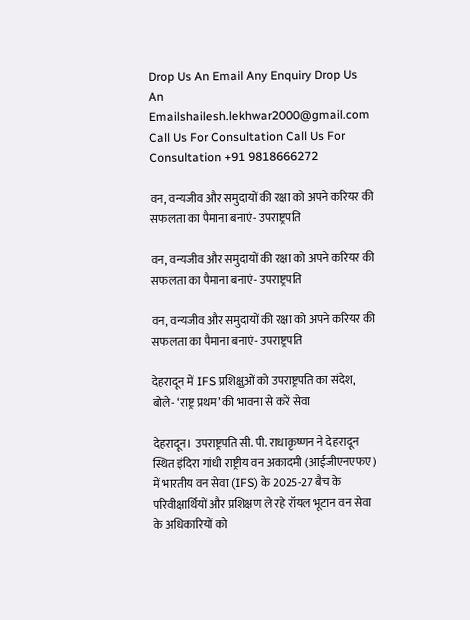Drop Us An Email Any Enquiry Drop Us An Emailshailesh.lekhwar2000@gmail.com
Call Us For Consultation Call Us For Consultation +91 9818666272

वन, वन्यजीव और समुदायों की रक्षा को अपने करियर की सफलता का पैमाना बनाएं- उपराष्ट्रपति

वन, वन्यजीव और समुदायों की रक्षा को अपने करियर की सफलता का पैमाना बनाएं- उपराष्ट्रपति

वन, वन्यजीव और समुदायों की रक्षा को अपने करियर की सफलता का पैमाना बनाएं- उपराष्ट्रपति

देहरादून में IFS प्रशिक्षुओं को उपराष्ट्रपति का संदेश, बोले- ‘राष्ट्र प्रथम’ की भावना से करें सेवा

देहरादून। उपराष्ट्रपति सी. पी. राधाकृष्णन ने देहरादून स्थित इंदिरा गांधी राष्ट्रीय वन अकादमी (आईजीएनएफए) में भारतीय वन सेवा (IFS) के 2025-27 बैच के परिवीक्षार्थियों और प्रशिक्षण ले रहे रॉयल भूटान वन सेवा के अधिकारियों को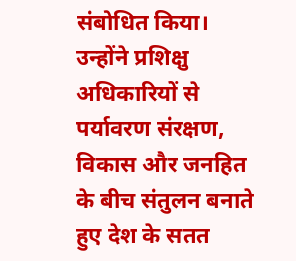संबोधित किया। उन्होंने प्रशिक्षु अधिकारियों से पर्यावरण संरक्षण, विकास और जनहित के बीच संतुलन बनाते हुए देश के सतत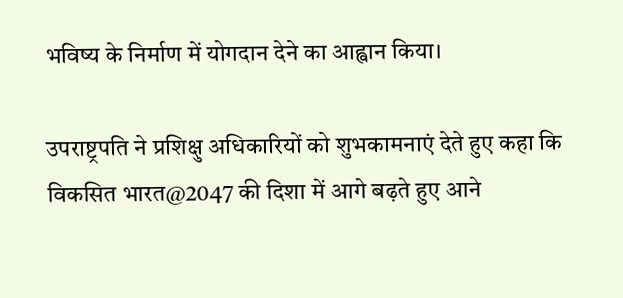भविष्य के निर्माण में योगदान देने का आह्वान किया।

उपराष्ट्रपति ने प्रशिक्षु अधिकारियों को शुभकामनाएं देते हुए कहा कि विकसित भारत@2047 की दिशा में आगे बढ़ते हुए आने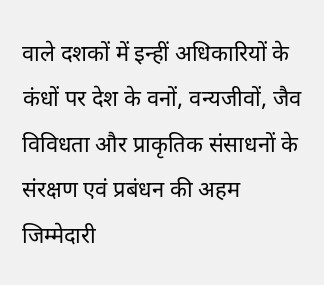वाले दशकों में इन्हीं अधिकारियों के कंधों पर देश के वनों, वन्यजीवों, जैव विविधता और प्राकृतिक संसाधनों के संरक्षण एवं प्रबंधन की अहम जिम्मेदारी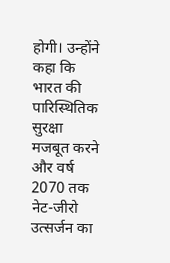होगी। उन्होंने कहा कि भारत की पारिस्थितिक सुरक्षा मजबूत करने और वर्ष 2070 तक नेट-जीरो उत्सर्जन का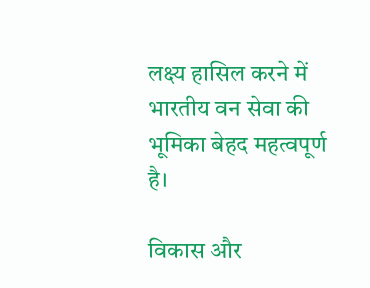लक्ष्य हासिल करने में भारतीय वन सेवा की भूमिका बेहद महत्वपूर्ण है।

विकास और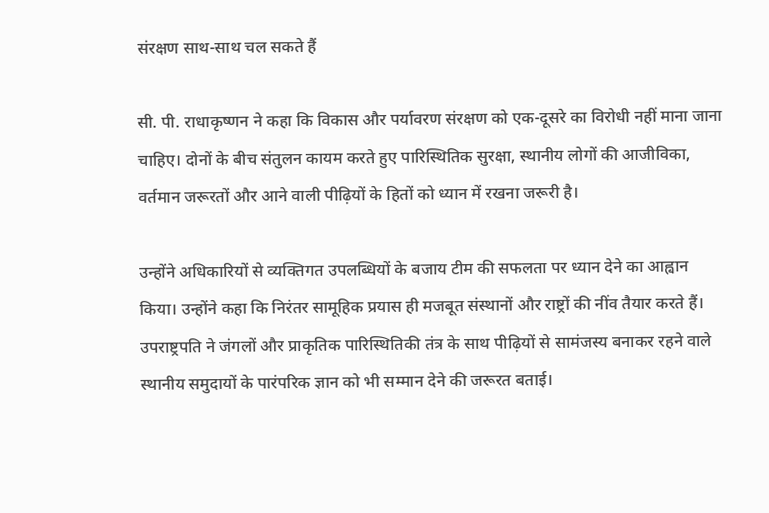संरक्षण साथ-साथ चल सकते हैं

सी. पी. राधाकृष्णन ने कहा कि विकास और पर्यावरण संरक्षण को एक-दूसरे का विरोधी नहीं माना जाना चाहिए। दोनों के बीच संतुलन कायम करते हुए पारिस्थितिक सुरक्षा, स्थानीय लोगों की आजीविका, वर्तमान जरूरतों और आने वाली पीढ़ियों के हितों को ध्यान में रखना जरूरी है।

उन्होंने अधिकारियों से व्यक्तिगत उपलब्धियों के बजाय टीम की सफलता पर ध्यान देने का आह्वान किया। उन्होंने कहा कि निरंतर सामूहिक प्रयास ही मजबूत संस्थानों और राष्ट्रों की नींव तैयार करते हैं। उपराष्ट्रपति ने जंगलों और प्राकृतिक पारिस्थितिकी तंत्र के साथ पीढ़ियों से सामंजस्य बनाकर रहने वाले स्थानीय समुदायों के पारंपरिक ज्ञान को भी सम्मान देने की जरूरत बताई।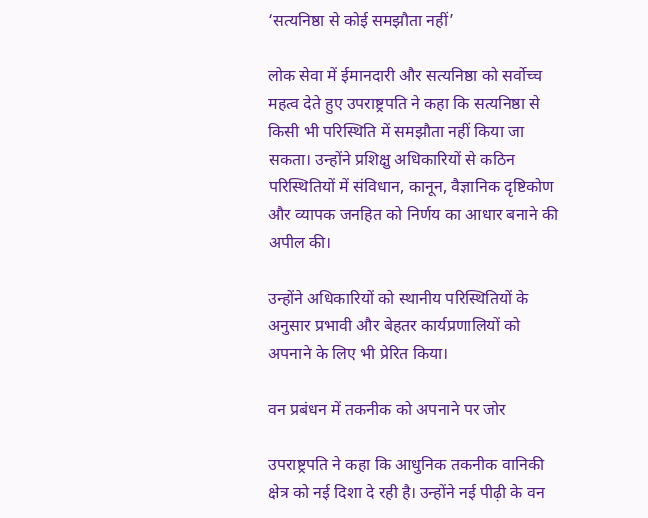‘सत्यनिष्ठा से कोई समझौता नहीं’

लोक सेवा में ईमानदारी और सत्यनिष्ठा को सर्वोच्च महत्व देते हुए उपराष्ट्रपति ने कहा कि सत्यनिष्ठा से किसी भी परिस्थिति में समझौता नहीं किया जा सकता। उन्होंने प्रशिक्षु अधिकारियों से कठिन परिस्थितियों में संविधान, कानून, वैज्ञानिक दृष्टिकोण और व्यापक जनहित को निर्णय का आधार बनाने की अपील की।

उन्होंने अधिकारियों को स्थानीय परिस्थितियों के अनुसार प्रभावी और बेहतर कार्यप्रणालियों को अपनाने के लिए भी प्रेरित किया।

वन प्रबंधन में तकनीक को अपनाने पर जोर

उपराष्ट्रपति ने कहा कि आधुनिक तकनीक वानिकी क्षेत्र को नई दिशा दे रही है। उन्होंने नई पीढ़ी के वन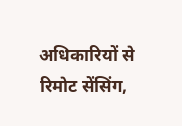अधिकारियों से रिमोट सेंसिंग,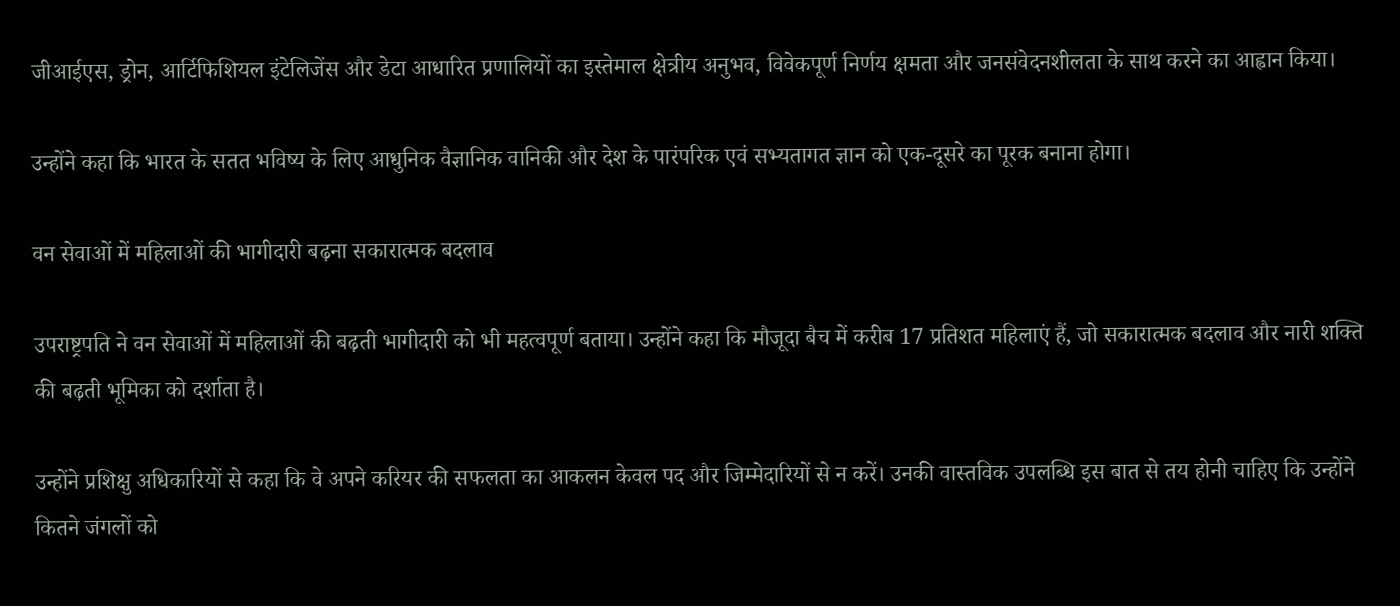जीआईएस, ड्रोन, आर्टिफिशियल इंटेलिजेंस और डेटा आधारित प्रणालियों का इस्तेमाल क्षेत्रीय अनुभव, विवेकपूर्ण निर्णय क्षमता और जनसंवेदनशीलता के साथ करने का आह्वान किया।

उन्होंने कहा कि भारत के सतत भविष्य के लिए आधुनिक वैज्ञानिक वानिकी और देश के पारंपरिक एवं सभ्यतागत ज्ञान को एक-दूसरे का पूरक बनाना होगा।

वन सेवाओं में महिलाओं की भागीदारी बढ़ना सकारात्मक बदलाव

उपराष्ट्रपति ने वन सेवाओं में महिलाओं की बढ़ती भागीदारी को भी महत्वपूर्ण बताया। उन्होंने कहा कि मौजूदा बैच में करीब 17 प्रतिशत महिलाएं हैं, जो सकारात्मक बदलाव और नारी शक्ति की बढ़ती भूमिका को दर्शाता है।

उन्होंने प्रशिक्षु अधिकारियों से कहा कि वे अपने करियर की सफलता का आकलन केवल पद और जिम्मेदारियों से न करें। उनकी वास्तविक उपलब्धि इस बात से तय होनी चाहिए कि उन्होंने कितने जंगलों को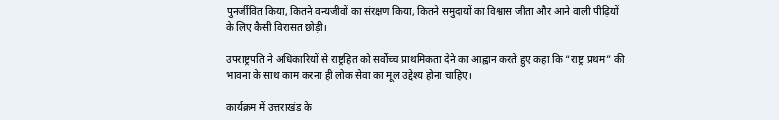पुनर्जीवित किया, कितने वन्यजीवों का संरक्षण किया, कितने समुदायों का विश्वास जीता और आने वाली पीढ़ियों के लिए कैसी विरासत छोड़ी।

उपराष्ट्रपति ने अधिकारियों से राष्ट्रहित को सर्वोच्च प्राथमिकता देने का आह्वान करते हुए कहा कि “राष्ट्र प्रथम” की भावना के साथ काम करना ही लोक सेवा का मूल उद्देश्य होना चाहिए।

कार्यक्रम में उत्तराखंड के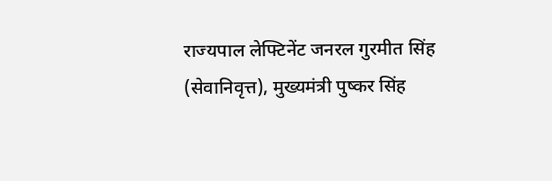राज्यपाल लेफ्टिनेंट जनरल गुरमीत सिंह (सेवानिवृत्त), मुख्यमंत्री पुष्कर सिंह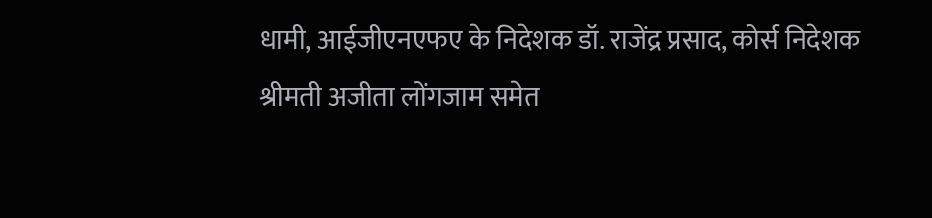धामी, आईजीएनएफए के निदेशक डॉ. राजेंद्र प्रसाद, कोर्स निदेशक श्रीमती अजीता लोंगजाम समेत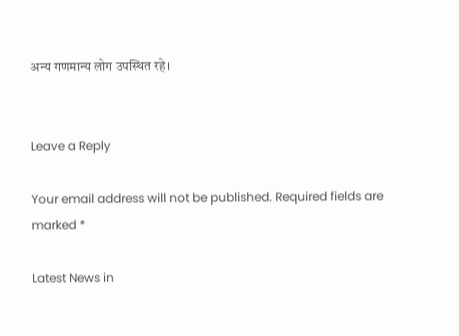अन्य गणमान्य लोग उपस्थित रहे।


Leave a Reply

Your email address will not be published. Required fields are marked *

Latest News in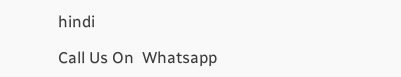hindi

Call Us On  Whatsapp